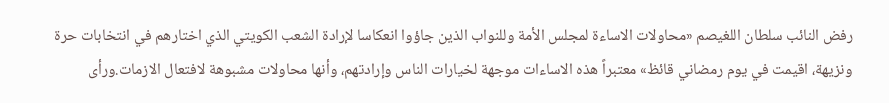رفض النائب سلطان اللغيصم «محاولات الاساءة لمجلس الأمة وللنواب الذين جاؤوا انعكاسا لإرادة الشعب الكويتي الذي اختارهم في انتخابات حرة ونزيهة، اقيمت في يوم رمضاني قائظ» معتبراً هذه الاساءات موجهة لخيارات الناس وإرادتهم، وأنها محاولات مشبوهة لافتعال الازمات.ورأى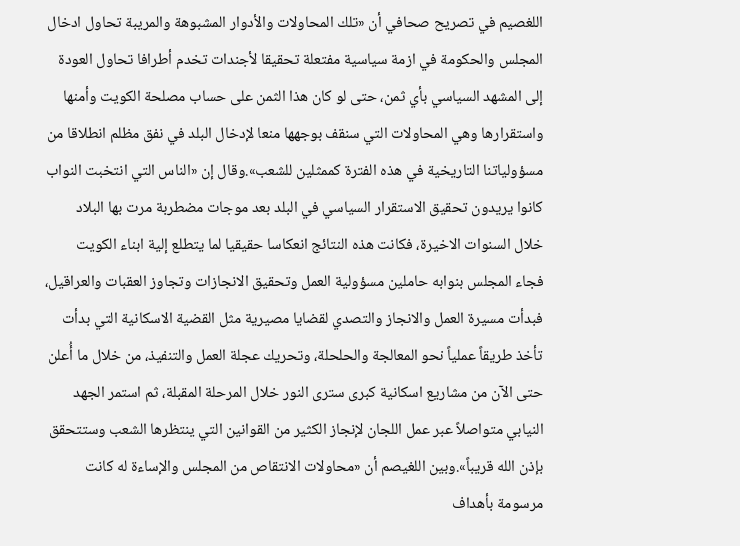اللغصيم في تصريح صحافي أن «تلك المحاولات والأدوار المشبوهة والمريبة تحاول ادخال المجلس والحكومة في ازمة سياسية مفتعلة تحقيقا لأجندات تخدم أطرافا تحاول العودة إلى المشهد السياسي بأي ثمن، حتى لو كان هذا الثمن على حساب مصلحة الكويت وأمنها واستقرارها وهي المحاولات التي سنقف بوجهها منعا لإدخال البلد في نفق مظلم انطلاقا من مسؤولياتنا التاريخية في هذه الفترة كممثلين للشعب».وقال إن «الناس التي انتخبت النواب كانوا يريدون تحقيق الاستقرار السياسي في البلد بعد موجات مضطربة مرت بها البلاد خلال السنوات الاخيرة، فكانت هذه النتائج انعكاسا حقيقيا لما يتطلع إلية ابناء الكويت فجاء المجلس بنوابه حاملين مسؤولية العمل وتحقيق الانجازات وتجاوز العقبات والعراقيل، فبدأت مسيرة العمل والانجاز والتصدي لقضايا مصيرية مثل القضية الاسكانية التي بدأت تأخذ طريقاً عملياً نحو المعالجة والحلحلة، وتحريك عجلة العمل والتنفيذ، من خلال ما أُعلن حتى الآن من مشاريع اسكانية كبرى سترى النور خلال المرحلة المقبلة، ثم استمر الجهد النيابي متواصلاً عبر عمل اللجان لإنجاز الكثير من القوانين التي ينتظرها الشعب وستتحقق بإذن الله قريباً».وبين اللغيصم أن «محاولات الانتقاص من المجلس والإساءة له كانت مرسومة بأهداف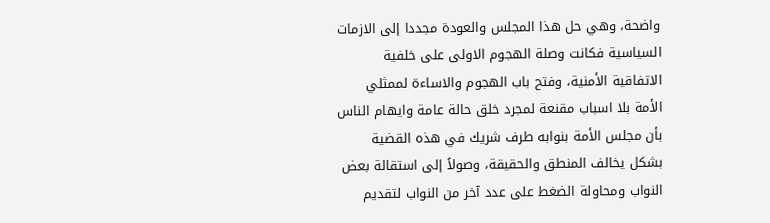واضحة، وهي حل هذا المجلس والعودة مجددا إلى الازمات السياسية فكانت وصلة الهجوم الاولى على خلفية الاتفاقية الأمنية، وفتح باب الهجوم والاساءة لممثلي الأمة بلا اسباب مقنعة لمجرد خلق حالة عامة وايهام الناس بأن مجلس الأمة بنوابه طرف شريك في هذه القضية بشكل يخالف المنطق والحقيقة، وصولاً إلى استقالة بعض النواب ومحاولة الضغط على عدد آخر من النواب لتقديم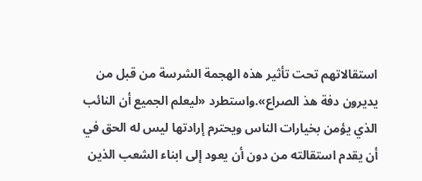استقالاتهم تحت تأثير هذه الهجمة الشرسة من قبل من يديرون دفة هذ الصراع».واستطرد «ليعلم الجميع أن النائب الذي يؤمن بخيارات الناس ويحترم إرادتها ليس له الحق في أن يقدم استقالته من دون أن يعود إلى ابناء الشعب الذين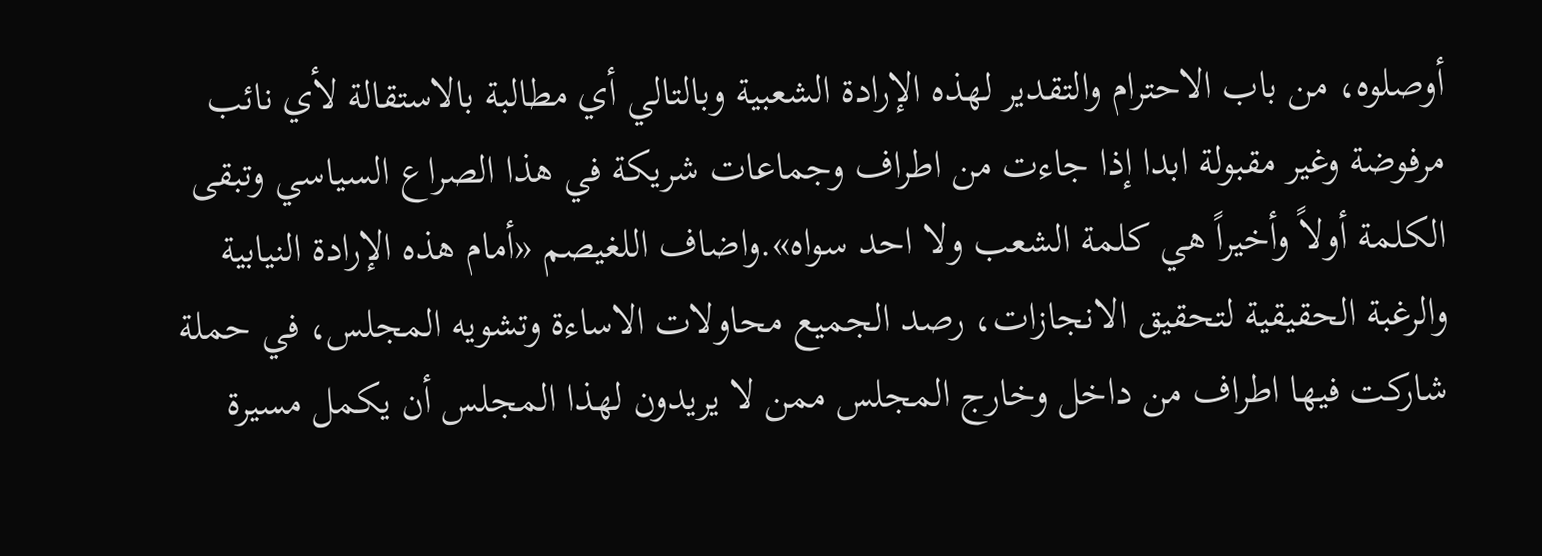أوصلوه، من باب الاحترام والتقدير لهذه الإرادة الشعبية وبالتالي أي مطالبة بالاستقالة لأي نائب مرفوضة وغير مقبولة ابدا إذا جاءت من اطراف وجماعات شريكة في هذا الصراع السياسي وتبقى الكلمة أولاً وأخيراً هي كلمة الشعب ولا احد سواه».واضاف اللغيصم «أمام هذه الإرادة النيابية والرغبة الحقيقية لتحقيق الانجازات، رصد الجميع محاولات الاساءة وتشويه المجلس، في حملة شاركت فيها اطراف من داخل وخارج المجلس ممن لا يريدون لهذا المجلس أن يكمل مسيرة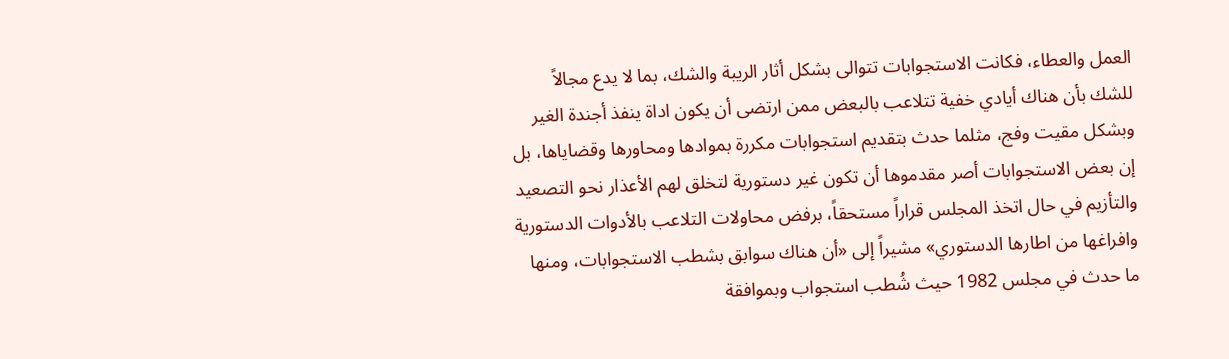العمل والعطاء، فكانت الاستجوابات تتوالى بشكل أثار الريبة والشك، بما لا يدع مجالاً للشك بأن هناك أيادي خفية تتلاعب بالبعض ممن ارتضى أن يكون اداة ينفذ أجندة الغير وبشكل مقيت وفج، مثلما حدث بتقديم استجوابات مكررة بموادها ومحاورها وقضاياها، بل إن بعض الاستجوابات أصر مقدموها أن تكون غير دستورية لتخلق لهم الأعذار نحو التصعيد والتأزيم في حال اتخذ المجلس قراراً مستحقاً، برفض محاولات التلاعب بالأدوات الدستورية وافراغها من اطارها الدستوري» مشيراً إلى «أن هناك سوابق بشطب الاستجوابات، ومنها ما حدث في مجلس 1982 حيث شُطب استجواب وبموافقة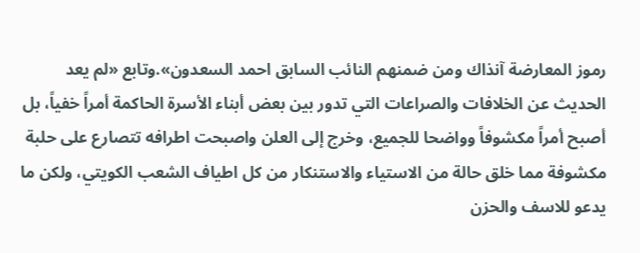رموز المعارضة آنذاك ومن ضمنهم النائب السابق احمد السعدون».وتابع «لم يعد الحديث عن الخلافات والصراعات التي تدور بين بعض أبناء الأسرة الحاكمة أمراً خفياً، بل أصبح أمراً مكشوفاً وواضحا للجميع، وخرج إلى العلن واصبحت اطرافه تتصارع على حلبة مكشوفة مما خلق حالة من الاستياء والاستنكار من كل اطياف الشعب الكويتي، ولكن ما يدعو للاسف والحزن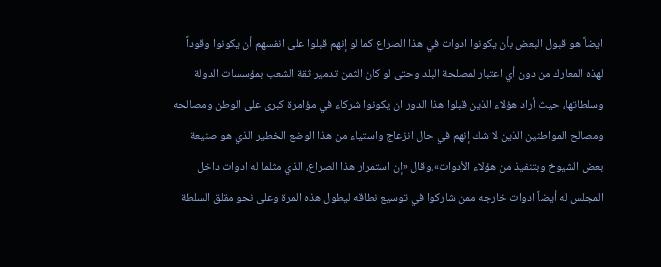ايضاً هو قبول البعض بأن يكونوا ادوات في هذا الصراع كما لو إنهم قبلوا على انفسهم أن يكونوا وقوداً لهذه المعارك من دون أي اعتبار لمصلحة البلد وحتى لو كان الثمن تدمير ثقة الشعب بمؤسسات الدولة وسلطاتها، حيث أراد هؤلاء الذين قبلوا هذا الدور ان يكونوا شركاء في مؤامرة كبرى على الوطن ومصالحه ومصالح المواطنين الذين لا شك إنهم في حال انزعاج واستياء من هذا الوضع الخطير الذي هو صنيعة بعض الشيوخ وبتنفيذ من هؤلاء الأدوات».وقال «إن استمرار هذا الصراع، الذي مثلما له ادوات داخل المجلس له أيضاً ادوات خارجه ممن شاركوا في توسيع نطاقه ليطول هذه المرة وعلى نحو مقلق السلطة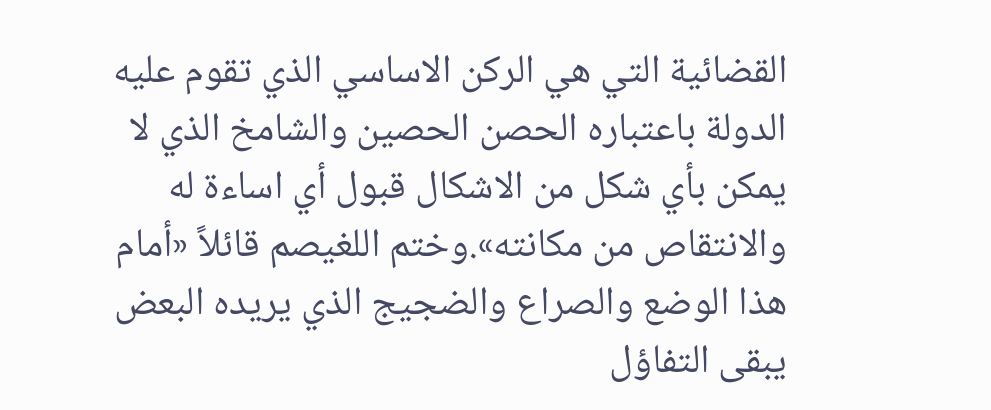القضائية التي هي الركن الاساسي الذي تقوم عليه الدولة باعتباره الحصن الحصين والشامخ الذي لا يمكن بأي شكل من الاشكال قبول أي اساءة له والانتقاص من مكانته».وختم اللغيصم قائلاً «أمام هذا الوضع والصراع والضجيج الذي يريده البعض يبقى التفاؤل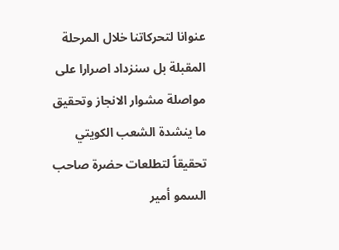عنوانا لتحركاتنا خلال المرحلة المقبلة بل سنزداد اصرارا على مواصلة مشوار الانجاز وتحقيق ما ينشدة الشعب الكويتي تحقيقاً لتطلعات حضرة صاحب السمو أمير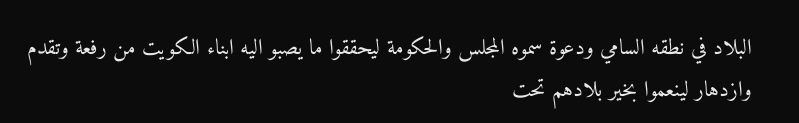البلاد في نطقه السامي ودعوة سموه المجلس والحكومة ليحققوا ما يصبو اليه ابناء الكويت من رفعة وتقدم وازدهار لينعموا بخير بلادهم تحت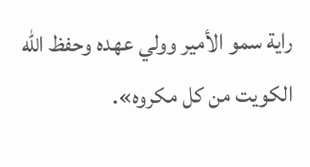راية سمو الأمير وولي عهده وحفظ الله الكويت من كل مكروه».